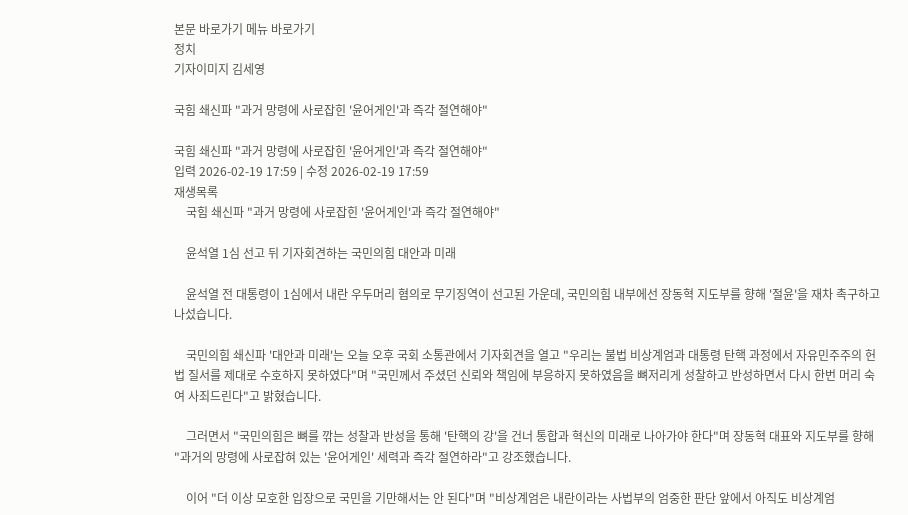본문 바로가기 메뉴 바로가기
정치
기자이미지 김세영

국힘 쇄신파 "과거 망령에 사로잡힌 '윤어게인'과 즉각 절연해야"

국힘 쇄신파 "과거 망령에 사로잡힌 '윤어게인'과 즉각 절연해야"
입력 2026-02-19 17:59 | 수정 2026-02-19 17:59
재생목록
    국힘 쇄신파 "과거 망령에 사로잡힌 '윤어게인'과 즉각 절연해야"

    윤석열 1심 선고 뒤 기자회견하는 국민의힘 대안과 미래

    윤석열 전 대통령이 1심에서 내란 우두머리 혐의로 무기징역이 선고된 가운데, 국민의힘 내부에선 장동혁 지도부를 향해 '절윤'을 재차 촉구하고 나섰습니다.

    국민의힘 쇄신파 '대안과 미래'는 오늘 오후 국회 소통관에서 기자회견을 열고 "우리는 불법 비상계엄과 대통령 탄핵 과정에서 자유민주주의 헌법 질서를 제대로 수호하지 못하였다"며 "국민께서 주셨던 신뢰와 책임에 부응하지 못하였음을 뼈저리게 성찰하고 반성하면서 다시 한번 머리 숙여 사죄드린다"고 밝혔습니다.

    그러면서 "국민의힘은 뼈를 깎는 성찰과 반성을 통해 '탄핵의 강'을 건너 통합과 혁신의 미래로 나아가야 한다"며 장동혁 대표와 지도부를 향해 "과거의 망령에 사로잡혀 있는 '윤어게인' 세력과 즉각 절연하라"고 강조했습니다.

    이어 "더 이상 모호한 입장으로 국민을 기만해서는 안 된다"며 "비상계엄은 내란이라는 사법부의 엄중한 판단 앞에서 아직도 비상계엄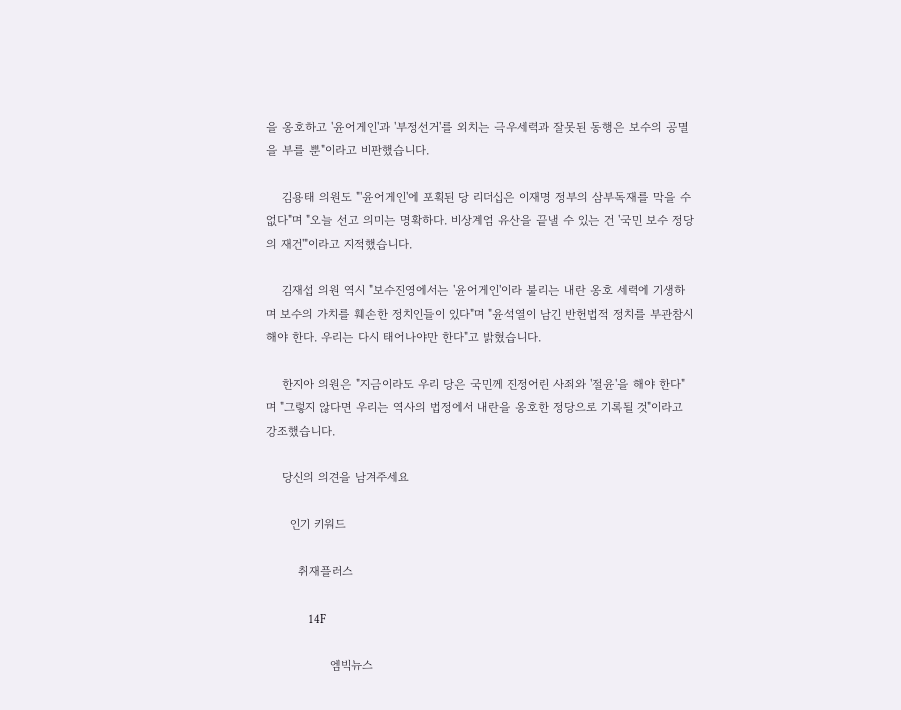을 옹호하고 '윤어게인'과 '부정선거'를 외치는 극우세력과 잘못된 동행은 보수의 공멸을 부를 뿐"이라고 비판했습니다.

    김용태 의원도 "'윤어게인'에 포획된 당 리더십은 이재명 정부의 삼부독재를 막을 수 없다"며 "오늘 선고 의미는 명확하다. 비상계엄 유산을 끝낼 수 있는 건 '국민 보수 정당의 재건'"이라고 지적했습니다.

    김재섭 의원 역시 "보수진영에서는 '윤어게인'이라 불리는 내란 옹호 세력에 기생하며 보수의 가치를 훼손한 정치인들이 있다"며 "윤석열이 남긴 반헌법적 정치를 부관참시해야 한다. 우리는 다시 태어나야만 한다"고 밝혔습니다.

    한지아 의원은 "지금이라도 우리 당은 국민께 진정어린 사죄와 '절윤'을 해야 한다"며 "그렇지 않다면 우리는 역사의 법정에서 내란을 옹호한 정당으로 기록될 것"이라고 강조했습니다.

    당신의 의견을 남겨주세요

      인기 키워드

        취재플러스

              14F

                엠빅뉴스